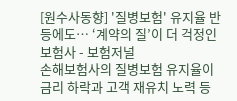[원수사동향] '질병보험' 유지율 반등에도… ‘계약의 질’이 더 걱정인 보험사 - 보험저널
손해보험사의 질병보험 유지율이 금리 하락과 고객 재유치 노력 등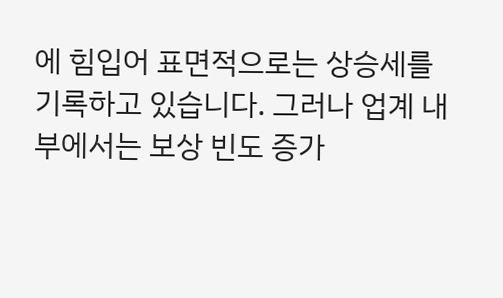에 힘입어 표면적으로는 상승세를 기록하고 있습니다. 그러나 업계 내부에서는 보상 빈도 증가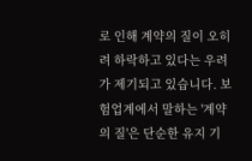로 인해 계약의 질이 오히려 하락하고 있다는 우려가 제기되고 있습니다. 보험업계에서 말하는 '계약의 질'은 단순한 유지 기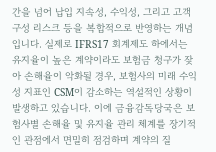간을 넘어 납입 지속성, 수익성, 그리고 고객 구성 리스크 등을 복합적으로 반영하는 개념입니다. 실제로 IFRS17 회계제도 하에서는 유지율이 높은 계약이라도 보험금 청구가 잦아 손해율이 악화될 경우, 보험사의 미래 수익성 지표인 CSM이 감소하는 역설적인 상황이 발생하고 있습니다. 이에 금융감독당국은 보험사별 손해율 및 유지율 관리 체계를 장기적인 관점에서 면밀히 점검하며 계약의 질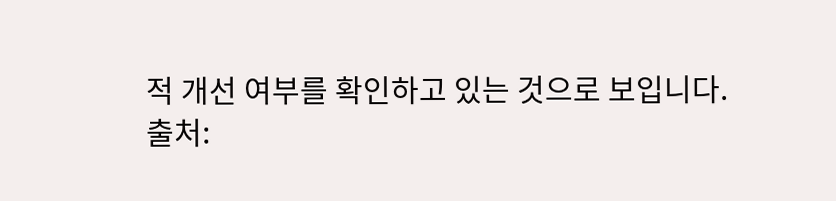적 개선 여부를 확인하고 있는 것으로 보입니다.
출처: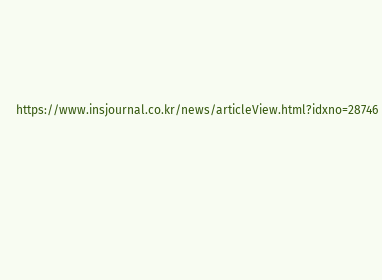https://www.insjournal.co.kr/news/articleView.html?idxno=28746